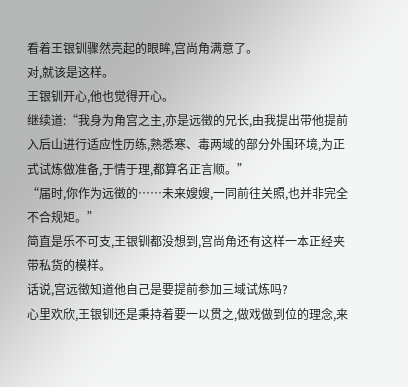看着王银钏骤然亮起的眼眸,宫尚角满意了。
对,就该是这样。
王银钏开心,他也觉得开心。
继续道:“我身为角宫之主,亦是远徵的兄长,由我提出带他提前入后山进行适应性历练,熟悉寒、毒两域的部分外围环境,为正式试炼做准备,于情于理,都算名正言顺。”
“届时,你作为远徵的……未来嫂嫂,一同前往关照,也并非完全不合规矩。”
简直是乐不可支,王银钏都没想到,宫尚角还有这样一本正经夹带私货的模样。
话说,宫远徵知道他自己是要提前参加三域试炼吗?
心里欢欣,王银钏还是秉持着要一以贯之,做戏做到位的理念,来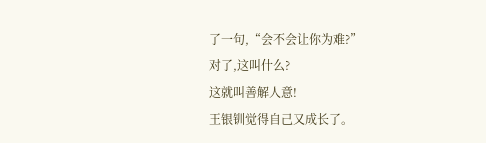了一句,“会不会让你为难?”
对了,这叫什么?
这就叫善解人意!
王银钏觉得自己又成长了。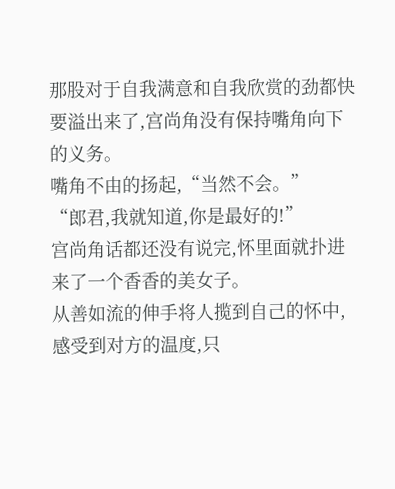那股对于自我满意和自我欣赏的劲都快要溢出来了,宫尚角没有保持嘴角向下的义务。
嘴角不由的扬起,“当然不会。”
“郎君,我就知道,你是最好的!”
宫尚角话都还没有说完,怀里面就扑进来了一个香香的美女子。
从善如流的伸手将人揽到自己的怀中,感受到对方的温度,只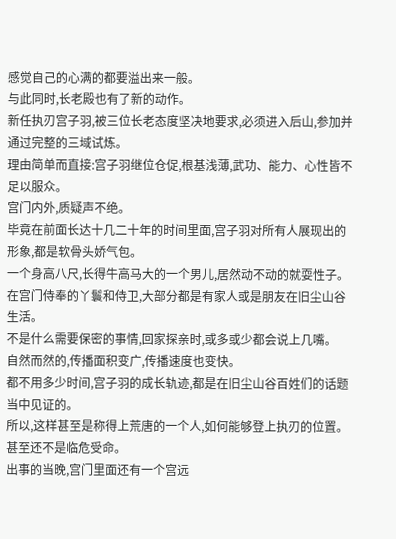感觉自己的心满的都要溢出来一般。
与此同时,长老殿也有了新的动作。
新任执刃宫子羽,被三位长老态度坚决地要求,必须进入后山,参加并通过完整的三域试炼。
理由简单而直接:宫子羽继位仓促,根基浅薄,武功、能力、心性皆不足以服众。
宫门内外,质疑声不绝。
毕竟在前面长达十几二十年的时间里面,宫子羽对所有人展现出的形象,都是软骨头娇气包。
一个身高八尺,长得牛高马大的一个男儿,居然动不动的就耍性子。
在宫门侍奉的丫鬟和侍卫,大部分都是有家人或是朋友在旧尘山谷生活。
不是什么需要保密的事情,回家探亲时,或多或少都会说上几嘴。
自然而然的,传播面积变广,传播速度也变快。
都不用多少时间,宫子羽的成长轨迹,都是在旧尘山谷百姓们的话题当中见证的。
所以,这样甚至是称得上荒唐的一个人,如何能够登上执刃的位置。
甚至还不是临危受命。
出事的当晚,宫门里面还有一个宫远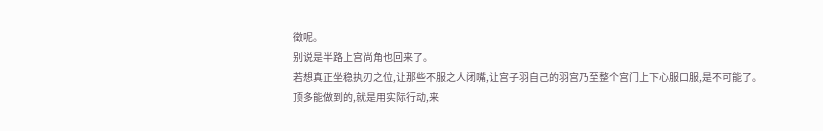徵呢。
别说是半路上宫尚角也回来了。
若想真正坐稳执刃之位,让那些不服之人闭嘴,让宫子羽自己的羽宫乃至整个宫门上下心服口服,是不可能了。
顶多能做到的,就是用实际行动,来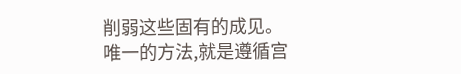削弱这些固有的成见。
唯一的方法,就是遵循宫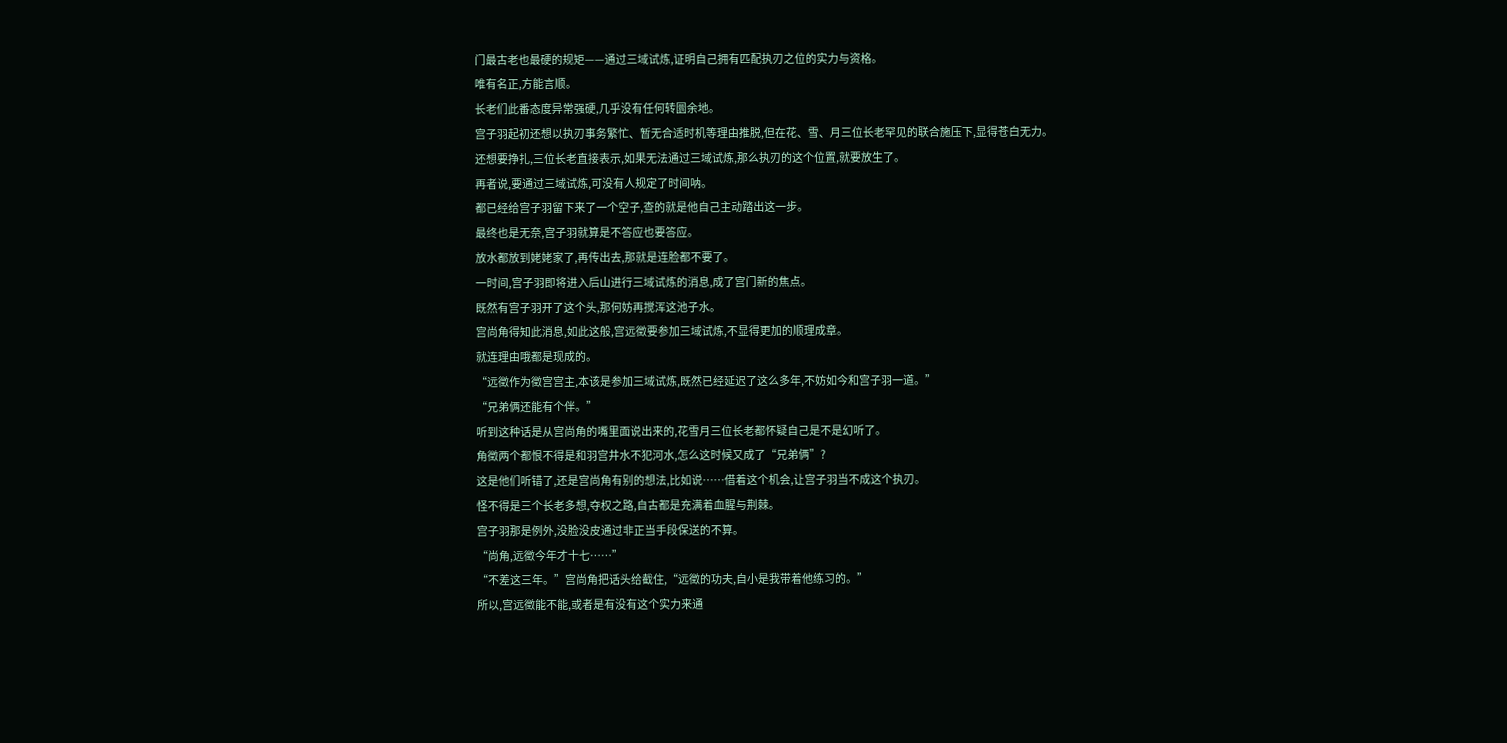门最古老也最硬的规矩——通过三域试炼,证明自己拥有匹配执刃之位的实力与资格。
唯有名正,方能言顺。
长老们此番态度异常强硬,几乎没有任何转圜余地。
宫子羽起初还想以执刃事务繁忙、暂无合适时机等理由推脱,但在花、雪、月三位长老罕见的联合施压下,显得苍白无力。
还想要挣扎,三位长老直接表示,如果无法通过三域试炼,那么执刃的这个位置,就要放生了。
再者说,要通过三域试炼,可没有人规定了时间呐。
都已经给宫子羽留下来了一个空子,查的就是他自己主动踏出这一步。
最终也是无奈,宫子羽就算是不答应也要答应。
放水都放到姥姥家了,再传出去,那就是连脸都不要了。
一时间,宫子羽即将进入后山进行三域试炼的消息,成了宫门新的焦点。
既然有宫子羽开了这个头,那何妨再搅浑这池子水。
宫尚角得知此消息,如此这般,宫远徵要参加三域试炼,不显得更加的顺理成章。
就连理由哦都是现成的。
“远徵作为徵宫宫主,本该是参加三域试炼,既然已经延迟了这么多年,不妨如今和宫子羽一道。”
“兄弟俩还能有个伴。”
听到这种话是从宫尚角的嘴里面说出来的,花雪月三位长老都怀疑自己是不是幻听了。
角徵两个都恨不得是和羽宫井水不犯河水,怎么这时候又成了“兄弟俩”?
这是他们听错了,还是宫尚角有别的想法,比如说……借着这个机会,让宫子羽当不成这个执刃。
怪不得是三个长老多想,夺权之路,自古都是充满着血腥与荆棘。
宫子羽那是例外,没脸没皮通过非正当手段保送的不算。
“尚角,远徵今年才十七……”
“不差这三年。”宫尚角把话头给截住,“远徵的功夫,自小是我带着他练习的。”
所以,宫远徵能不能,或者是有没有这个实力来通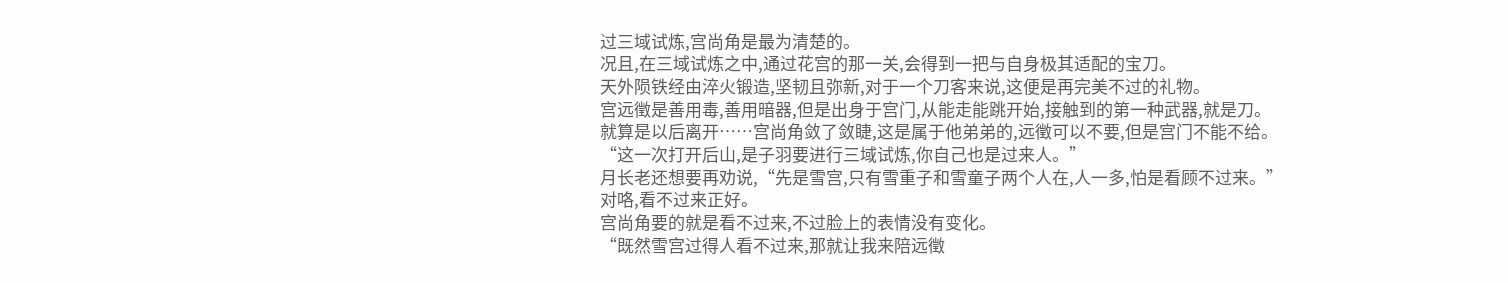过三域试炼,宫尚角是最为清楚的。
况且,在三域试炼之中,通过花宫的那一关,会得到一把与自身极其适配的宝刀。
天外陨铁经由淬火锻造,坚韧且弥新,对于一个刀客来说,这便是再完美不过的礼物。
宫远徵是善用毒,善用暗器,但是出身于宫门,从能走能跳开始,接触到的第一种武器,就是刀。
就算是以后离开……宫尚角敛了敛睫,这是属于他弟弟的,远徵可以不要,但是宫门不能不给。
“这一次打开后山,是子羽要进行三域试炼,你自己也是过来人。”
月长老还想要再劝说,“先是雪宫,只有雪重子和雪童子两个人在,人一多,怕是看顾不过来。”
对咯,看不过来正好。
宫尚角要的就是看不过来,不过脸上的表情没有变化。
“既然雪宫过得人看不过来,那就让我来陪远徵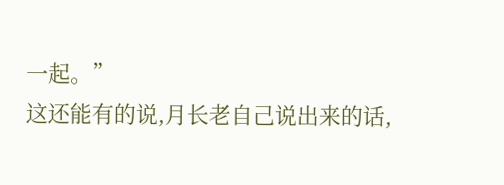一起。”
这还能有的说,月长老自己说出来的话,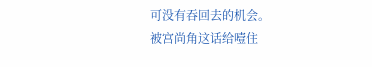可没有吞回去的机会。
被宫尚角这话给噎住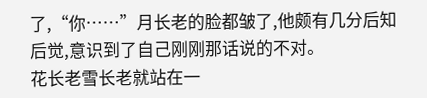了,“你……”月长老的脸都皱了,他颇有几分后知后觉,意识到了自己刚刚那话说的不对。
花长老雪长老就站在一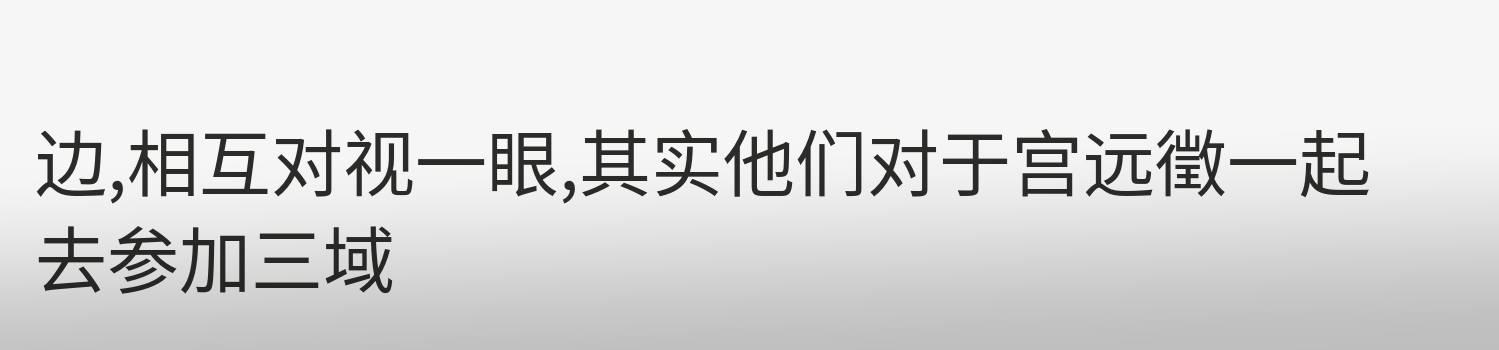边,相互对视一眼,其实他们对于宫远徵一起去参加三域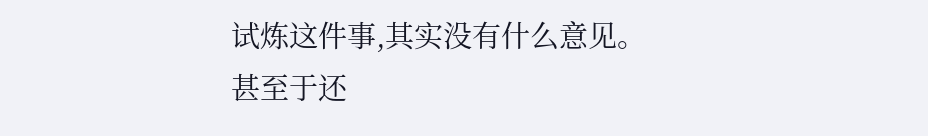试炼这件事,其实没有什么意见。
甚至于还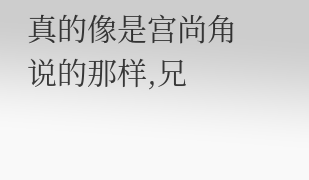真的像是宫尚角说的那样,兄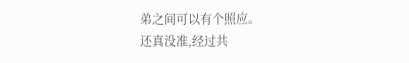弟之间可以有个照应。
还真没准,经过共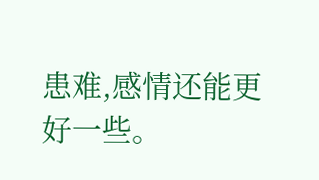患难,感情还能更好一些。